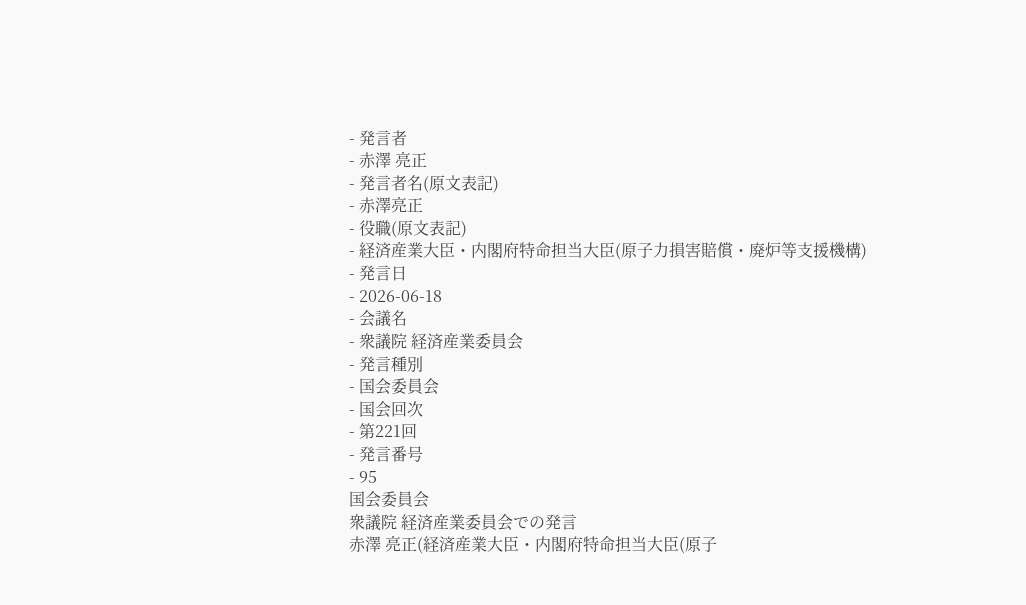- 発言者
- 赤澤 亮正
- 発言者名(原文表記)
- 赤澤亮正
- 役職(原文表記)
- 経済産業大臣・内閣府特命担当大臣(原子力損害賠償・廃炉等支援機構)
- 発言日
- 2026-06-18
- 会議名
- 衆議院 経済産業委員会
- 発言種別
- 国会委員会
- 国会回次
- 第221回
- 発言番号
- 95
国会委員会
衆議院 経済産業委員会での発言
赤澤 亮正(経済産業大臣・内閣府特命担当大臣(原子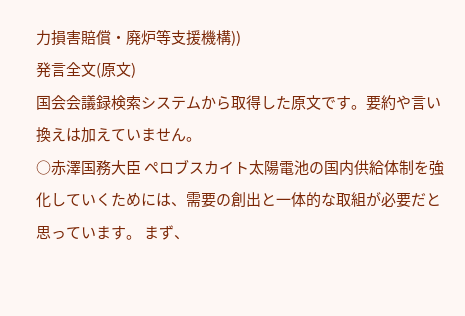力損害賠償・廃炉等支援機構))
発言全文(原文)
国会会議録検索システムから取得した原文です。要約や言い換えは加えていません。
○赤澤国務大臣 ペロブスカイト太陽電池の国内供給体制を強化していくためには、需要の創出と一体的な取組が必要だと思っています。 まず、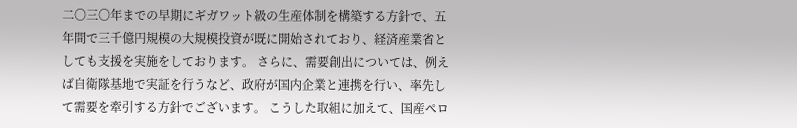二〇三〇年までの早期にギガワット級の生産体制を構築する方針で、五年間で三千億円規模の大規模投資が既に開始されており、経済産業省としても支援を実施をしております。 さらに、需要創出については、例えば自衛隊基地で実証を行うなど、政府が国内企業と連携を行い、率先して需要を牽引する方針でございます。 こうした取組に加えて、国産ペロ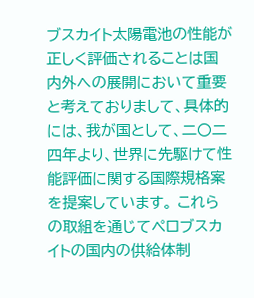ブスカイト太陽電池の性能が正しく評価されることは国内外への展開において重要と考えておりまして、具体的には、我が国として、二〇二四年より、世界に先駆けて性能評価に関する国際規格案を提案しています。 これらの取組を通じてペロブスカイトの国内の供給体制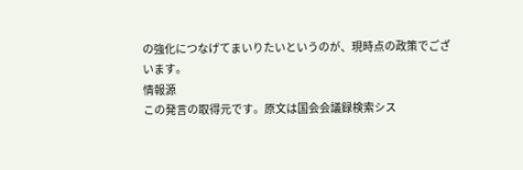の強化につなげてまいりたいというのが、現時点の政策でございます。
情報源
この発言の取得元です。原文は国会会議録検索シス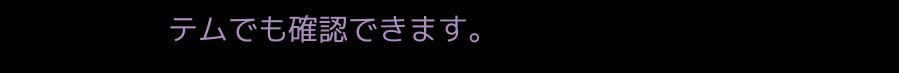テムでも確認できます。